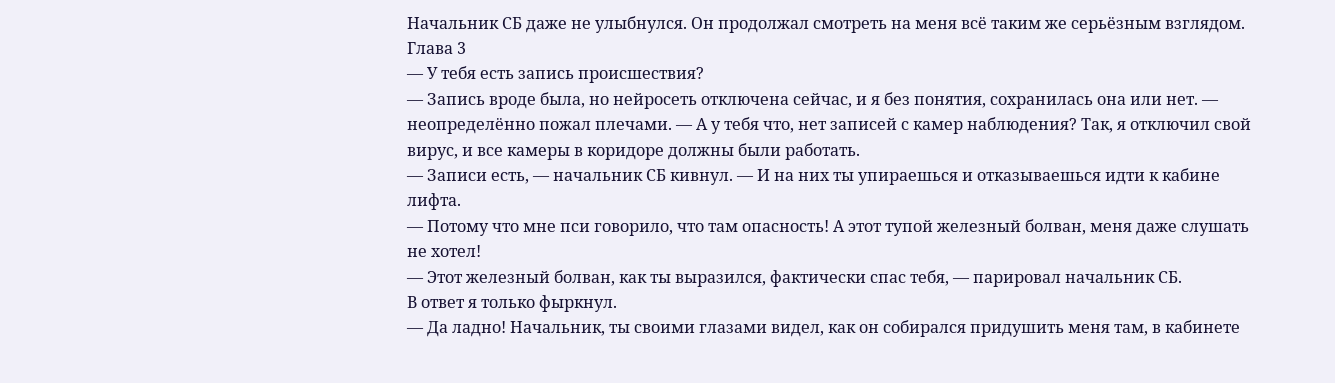Начальник СБ даже не улыбнулся. Он продолжал смотреть на меня всё таким же серьёзным взглядом.
Глава 3
— У тебя есть запись происшествия?
— Запись вроде была, но нейросеть отключена сейчас, и я без понятия, сохранилась она или нет. — неопределённо пожал плечами. — А у тебя что, нет записей с камер наблюдения? Так, я отключил свой вирус, и все камеры в коридоре должны были работать.
— Записи есть, — начальник СБ кивнул. — И на них ты упираешься и отказываешься идти к кабине лифта.
— Потому что мне пси говорило, что там опасность! А этот тупой железный болван, меня даже слушать не хотел!
— Этот железный болван, как ты выразился, фактически спас тебя, — парировал начальник СБ.
В ответ я только фыркнул.
— Да ладно! Начальник, ты своими глазами видел, как он собирался придушить меня там, в кабинете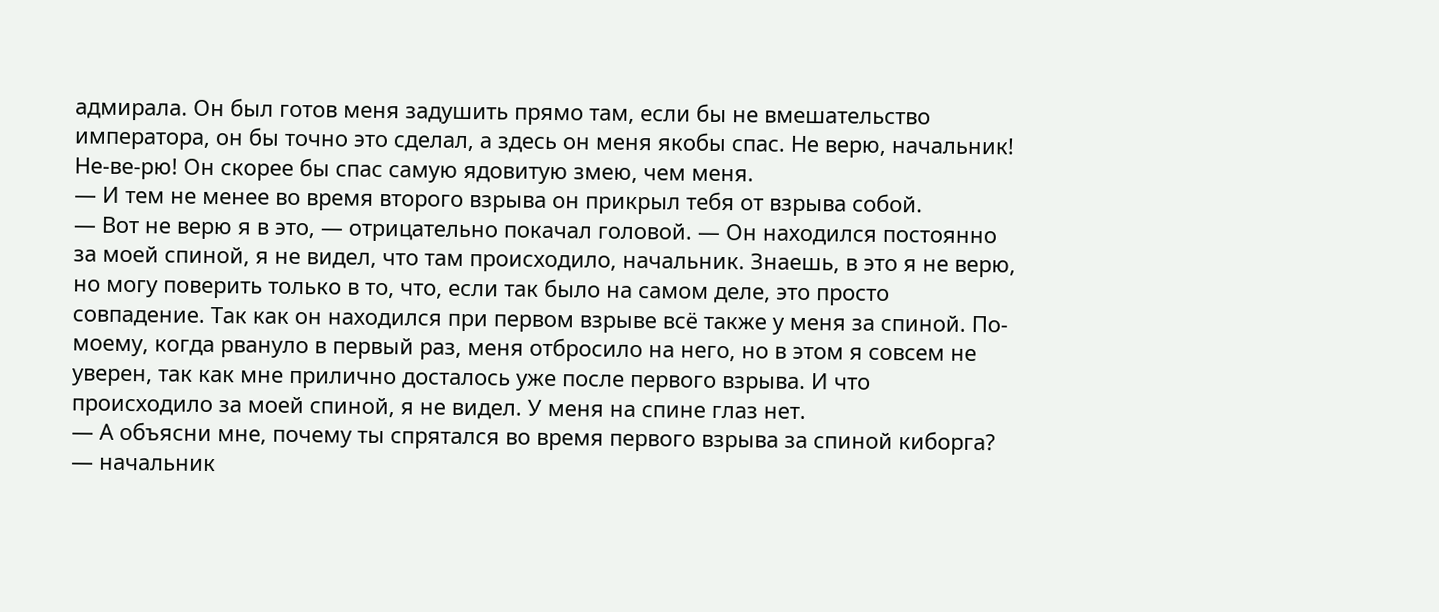адмирала. Он был готов меня задушить прямо там, если бы не вмешательство императора, он бы точно это сделал, а здесь он меня якобы спас. Не верю, начальник! Не-ве-рю! Он скорее бы спас самую ядовитую змею, чем меня.
— И тем не менее во время второго взрыва он прикрыл тебя от взрыва собой.
— Вот не верю я в это, — отрицательно покачал головой. — Он находился постоянно за моей спиной, я не видел, что там происходило, начальник. Знаешь, в это я не верю, но могу поверить только в то, что, если так было на самом деле, это просто совпадение. Так как он находился при первом взрыве всё также у меня за спиной. По-моему, когда рвануло в первый раз, меня отбросило на него, но в этом я совсем не уверен, так как мне прилично досталось уже после первого взрыва. И что происходило за моей спиной, я не видел. У меня на спине глаз нет.
— А объясни мне, почему ты спрятался во время первого взрыва за спиной киборга? — начальник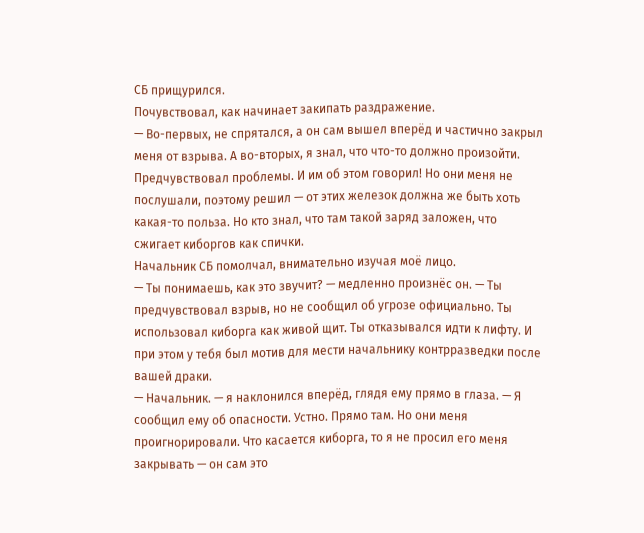СБ прищурился.
Почувствовал, как начинает закипать раздражение.
— Во-первых, не спрятался, а он сам вышел вперёд и частично закрыл меня от взрыва. А во-вторых, я знал, что что-то должно произойти. Предчувствовал проблемы. И им об этом говорил! Но они меня не послушали, поэтому решил — от этих железок должна же быть хоть какая-то польза. Но кто знал, что там такой заряд заложен, что сжигает киборгов как спички.
Начальник СБ помолчал, внимательно изучая моё лицо.
— Ты понимаешь, как это звучит? — медленно произнёс он. — Ты предчувствовал взрыв, но не сообщил об угрозе официально. Ты использовал киборга как живой щит. Ты отказывался идти к лифту. И при этом у тебя был мотив для мести начальнику контрразведки после вашей драки.
— Начальник. — я наклонился вперёд, глядя ему прямо в глаза. — Я сообщил ему об опасности. Устно. Прямо там. Но они меня проигнорировали. Что касается киборга, то я не просил его меня закрывать — он сам это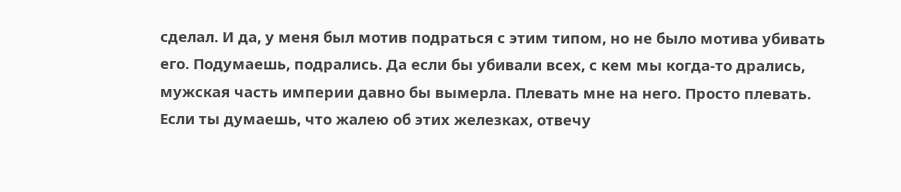сделал. И да, у меня был мотив подраться с этим типом, но не было мотива убивать его. Подумаешь, подрались. Да если бы убивали всех, с кем мы когда-то дрались, мужская часть империи давно бы вымерла. Плевать мне на него. Просто плевать. Если ты думаешь, что жалею об этих железках, отвечу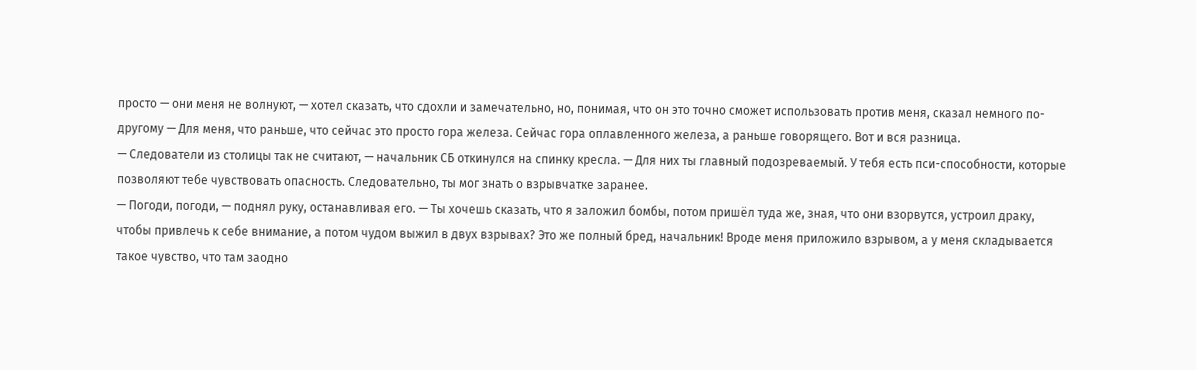просто — они меня не волнуют, — хотел сказать, что сдохли и замечательно, но, понимая, что он это точно сможет использовать против меня, сказал немного по-другому — Для меня, что раньше, что сейчас это просто гора железа. Сейчас гора оплавленного железа, а раньше говорящего. Вот и вся разница.
— Следователи из столицы так не считают, — начальник СБ откинулся на спинку кресла. — Для них ты главный подозреваемый. У тебя есть пси-способности, которые позволяют тебе чувствовать опасность. Следовательно, ты мог знать о взрывчатке заранее.
— Погоди, погоди, — поднял руку, останавливая его. — Ты хочешь сказать, что я заложил бомбы, потом пришёл туда же, зная, что они взорвутся, устроил драку, чтобы привлечь к себе внимание, а потом чудом выжил в двух взрывах? Это же полный бред, начальник! Вроде меня приложило взрывом, а у меня складывается такое чувство, что там заодно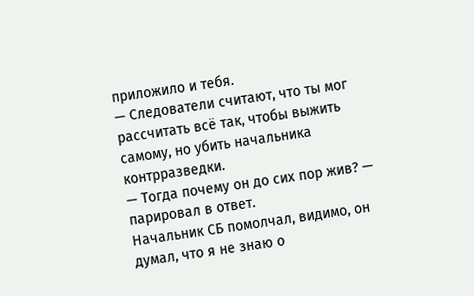приложило и тебя.
— Следователи считают, что ты мог рассчитать всё так, чтобы выжить самому, но убить начальника контрразведки.
— Тогда почему он до сих пор жив? — парировал в ответ.
Начальник СБ помолчал, видимо, он думал, что я не знаю о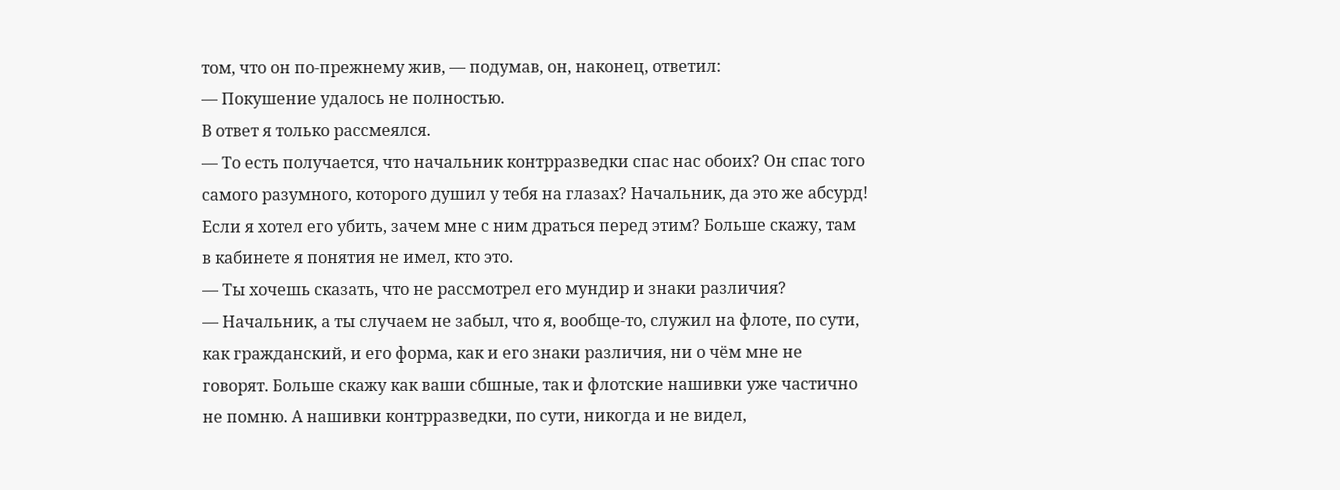том, что он по-прежнему жив, — подумав, он, наконец, ответил:
— Покушение удалось не полностью.
В ответ я только рассмеялся.
— То есть получается, что начальник контрразведки спас нас обоих? Он спас того самого разумного, которого душил у тебя на глазах? Начальник, да это же абсурд! Если я хотел его убить, зачем мне с ним драться перед этим? Больше скажу, там в кабинете я понятия не имел, кто это.
— Ты хочешь сказать, что не рассмотрел его мундир и знаки различия?
— Начальник, а ты случаем не забыл, что я, вообще-то, служил на флоте, по сути, как гражданский, и его форма, как и его знаки различия, ни о чём мне не говорят. Больше скажу как ваши сбшные, так и флотские нашивки уже частично не помню. А нашивки контрразведки, по сути, никогда и не видел,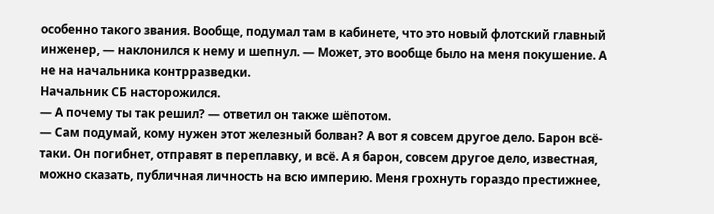особенно такого звания. Вообще, подумал там в кабинете, что это новый флотский главный инженер, — наклонился к нему и шепнул. — Может, это вообще было на меня покушение. А не на начальника контрразведки.
Начальник СБ насторожился.
— А почему ты так решил? — ответил он также шёпотом.
— Сам подумай, кому нужен этот железный болван? А вот я совсем другое дело. Барон всё-таки. Он погибнет, отправят в переплавку, и всё. А я барон, совсем другое дело, известная, можно сказать, публичная личность на всю империю. Меня грохнуть гораздо престижнее,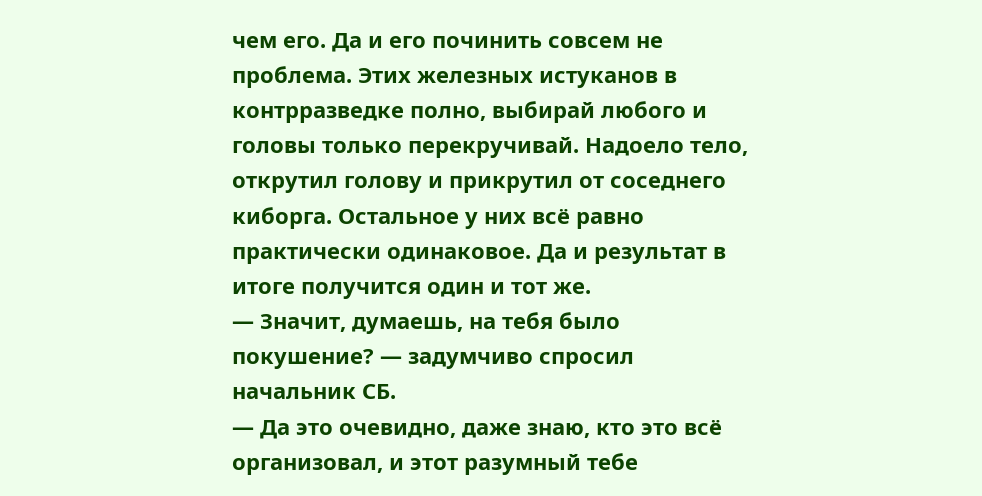чем его. Да и его починить совсем не проблема. Этих железных истуканов в контрразведке полно, выбирай любого и головы только перекручивай. Надоело тело, открутил голову и прикрутил от соседнего киборга. Остальное у них всё равно практически одинаковое. Да и результат в итоге получится один и тот же.
— Значит, думаешь, на тебя было покушение? — задумчиво спросил начальник СБ.
— Да это очевидно, даже знаю, кто это всё организовал, и этот разумный тебе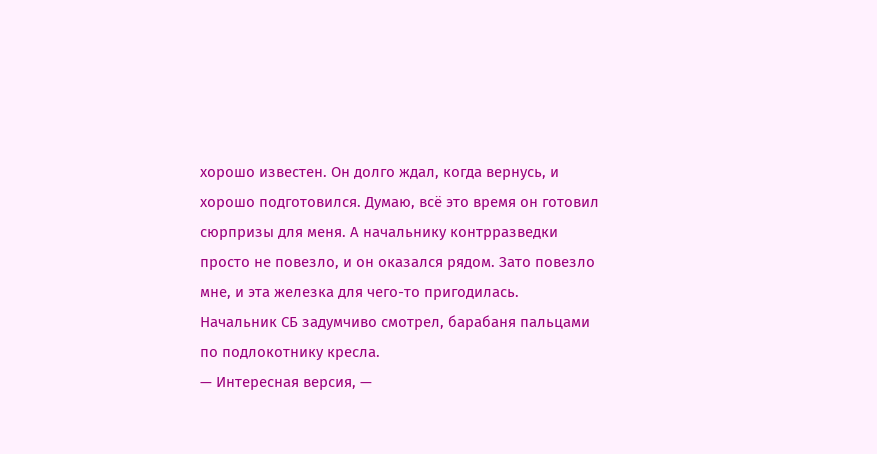хорошо известен. Он долго ждал, когда вернусь, и хорошо подготовился. Думаю, всё это время он готовил сюрпризы для меня. А начальнику контрразведки просто не повезло, и он оказался рядом. Зато повезло мне, и эта железка для чего-то пригодилась.
Начальник СБ задумчиво смотрел, барабаня пальцами по подлокотнику кресла.
— Интересная версия, —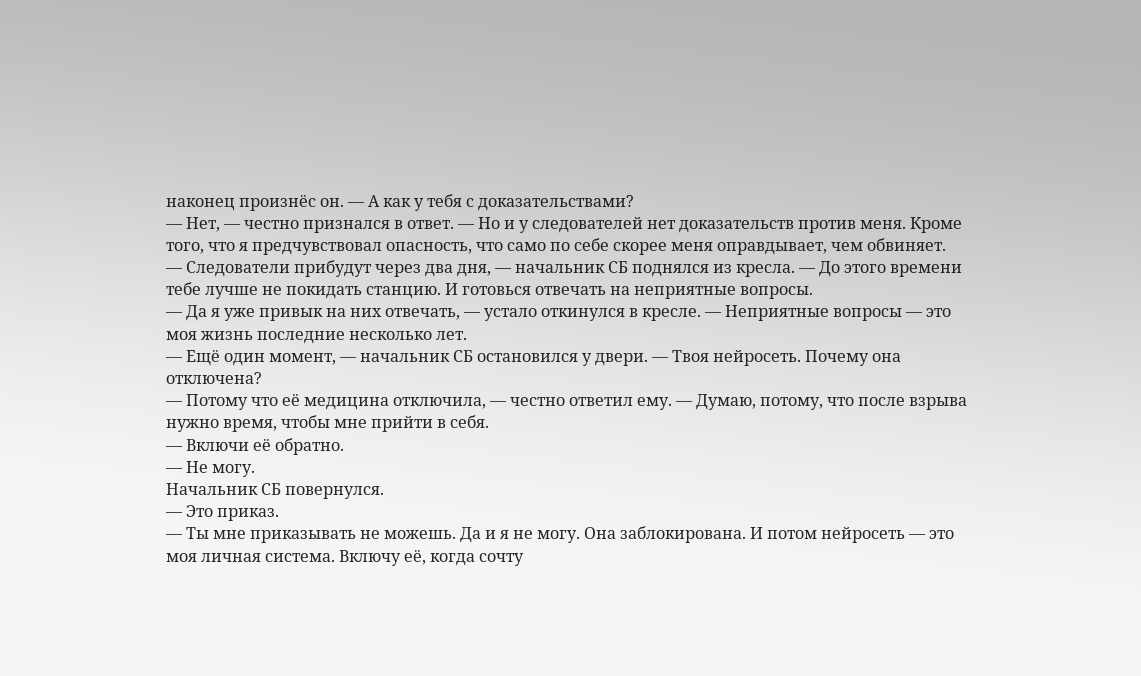наконец произнёс он. — А как у тебя с доказательствами?
— Нет, — честно признался в ответ. — Но и у следователей нет доказательств против меня. Кроме того, что я предчувствовал опасность, что само по себе скорее меня оправдывает, чем обвиняет.
— Следователи прибудут через два дня, — начальник СБ поднялся из кресла. — До этого времени тебе лучше не покидать станцию. И готовься отвечать на неприятные вопросы.
— Да я уже привык на них отвечать, — устало откинулся в кресле. — Неприятные вопросы — это моя жизнь последние несколько лет.
— Ещё один момент, — начальник СБ остановился у двери. — Твоя нейросеть. Почему она отключена?
— Потому что её медицина отключила, — честно ответил ему. — Думаю, потому, что после взрыва нужно время, чтобы мне прийти в себя.
— Включи её обратно.
— Не могу.
Начальник СБ повернулся.
— Это приказ.
— Ты мне приказывать не можешь. Да и я не могу. Она заблокирована. И потом нейросеть — это моя личная система. Включу её, когда сочту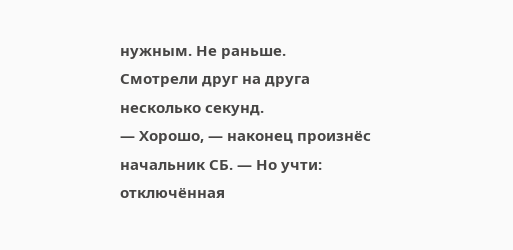нужным. Не раньше.
Смотрели друг на друга несколько секунд.
— Хорошо, — наконец произнёс начальник СБ. — Но учти: отключённая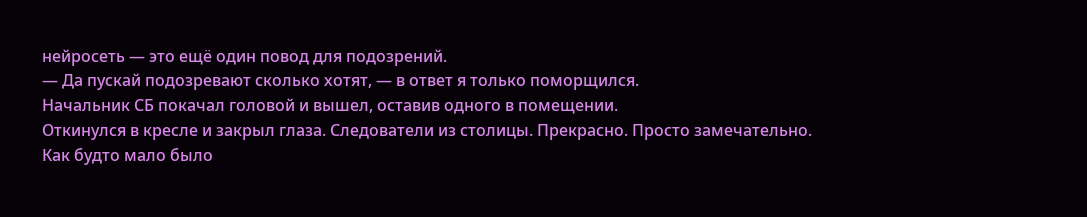нейросеть — это ещё один повод для подозрений.
— Да пускай подозревают сколько хотят, — в ответ я только поморщился.
Начальник СБ покачал головой и вышел, оставив одного в помещении.
Откинулся в кресле и закрыл глаза. Следователи из столицы. Прекрасно. Просто замечательно. Как будто мало было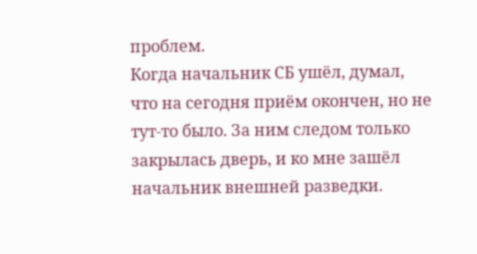проблем.
Когда начальник СБ ушёл, думал, что на сегодня приём окончен, но не тут-то было. За ним следом только закрылась дверь, и ко мне зашёл начальник внешней разведки.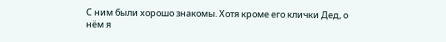С ним были хорошо знакомы. Хотя кроме его клички Дед, о нём я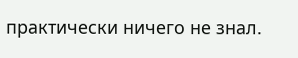практически ничего не знал.